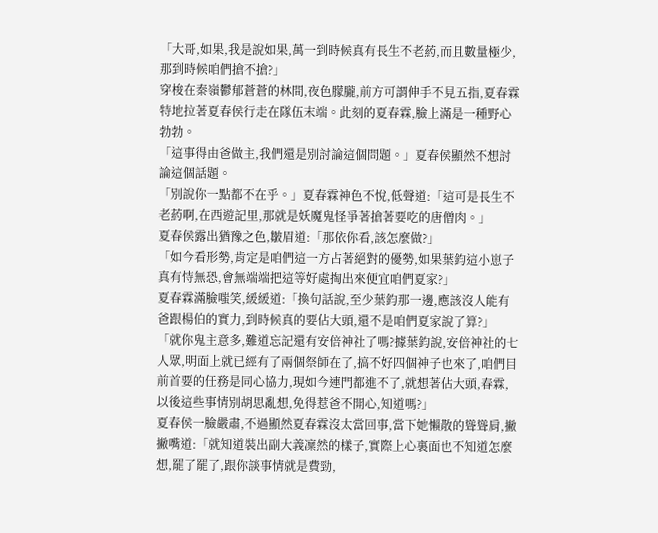「大哥,如果,我是說如果,萬一到時候真有長生不老葯,而且數量極少,那到時候咱們搶不搶?」
穿梭在秦嶺鬱郁蒼蒼的林間,夜色朦朧,前方可謂伸手不見五指,夏春霖特地拉著夏春侯行走在隊伍末端。此刻的夏春霖,臉上滿是一種野心勃勃。
「這事得由爸做主,我們還是別討論這個問題。」夏春侯顯然不想討論這個話題。
「別說你一點都不在乎。」夏春霖神色不悅,低聲道:「這可是長生不老葯啊,在西遊記里,那就是妖魔鬼怪爭著搶著要吃的唐僧肉。」
夏春侯露出猶豫之色,皺眉道:「那依你看,該怎麼做?」
「如今看形勢,肯定是咱們這一方占著絕對的優勢,如果葉鈞這小崽子真有恃無恐,會無端端把這等好處掏出來便宜咱們夏家?」
夏春霖滿臉嗤笑,緩緩道:「換句話說,至少葉鈞那一邊,應該沒人能有爸跟楊伯的實力,到時候真的要佔大頭,還不是咱們夏家說了算?」
「就你鬼主意多,難道忘記還有安倍神社了嗎?據葉鈞說,安倍神社的七人眾,明面上就已經有了兩個祭師在了,搞不好四個神子也來了,咱們目前首要的任務是同心協力,現如今連門都進不了,就想著佔大頭,春霖,以後這些事情別胡思亂想,免得惹爸不開心,知道嗎?」
夏春侯一臉嚴肅,不過顯然夏春霖沒太當回事,當下她懶散的聳聳肩,撇撇嘴道:「就知道裝出副大義凜然的樣子,實際上心裏面也不知道怎麼想,罷了罷了,跟你談事情就是費勁,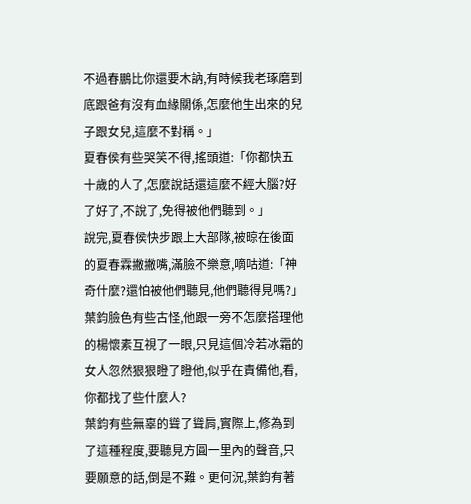不過春鵬比你還要木訥,有時候我老琢磨到底跟爸有沒有血緣關係,怎麼他生出來的兒子跟女兒,這麼不對稱。」
夏春侯有些哭笑不得,搖頭道:「你都快五十歲的人了,怎麼說話還這麼不經大腦?好了好了,不說了,免得被他們聽到。」
說完,夏春侯快步跟上大部隊,被晾在後面的夏春霖撇撇嘴,滿臉不樂意,嘀咕道:「神奇什麼?還怕被他們聽見,他們聽得見嗎?」
葉鈞臉色有些古怪,他跟一旁不怎麼搭理他的楊懷素互視了一眼,只見這個冷若冰霜的女人忽然狠狠瞪了瞪他,似乎在責備他,看,你都找了些什麼人?
葉鈞有些無辜的聳了聳肩,實際上,修為到了這種程度,要聽見方圓一里內的聲音,只要願意的話,倒是不難。更何況,葉鈞有著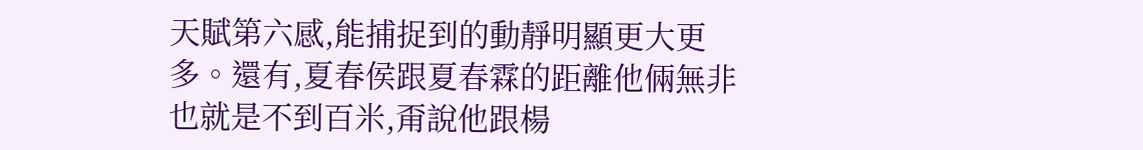天賦第六感,能捕捉到的動靜明顯更大更多。還有,夏春侯跟夏春霖的距離他倆無非也就是不到百米,甭說他跟楊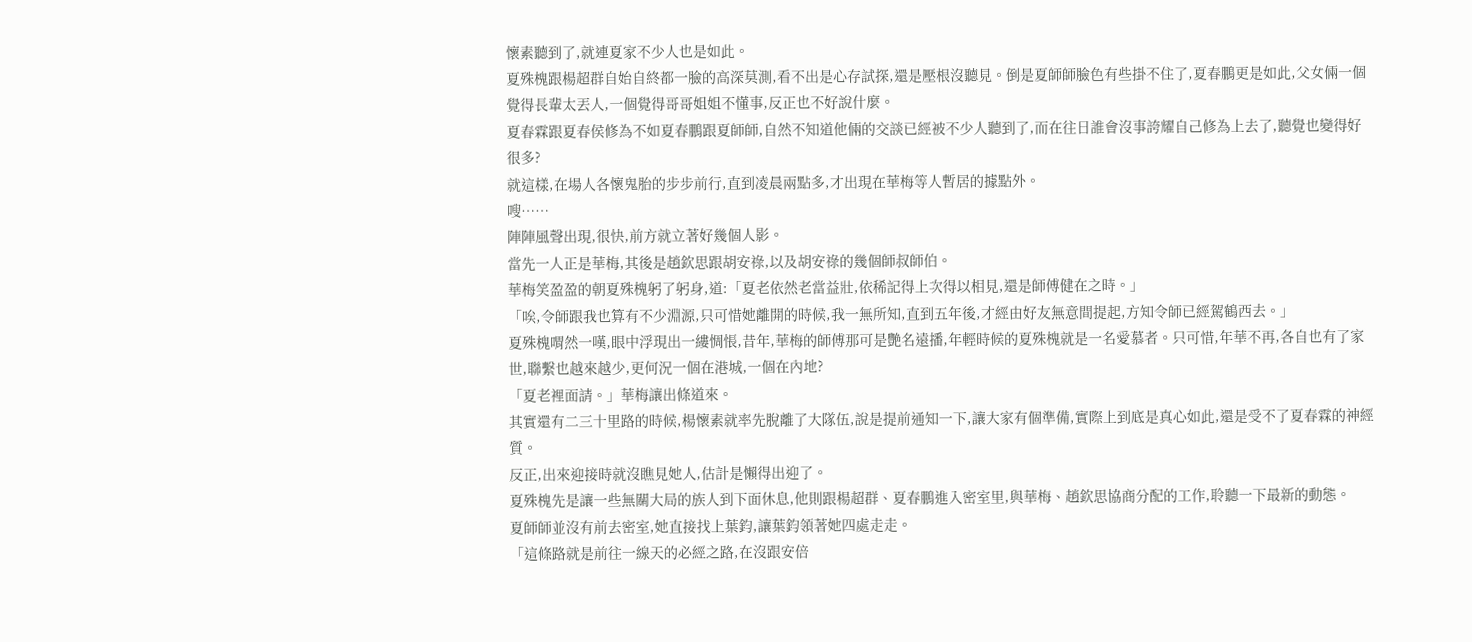懷素聽到了,就連夏家不少人也是如此。
夏殊槐跟楊超群自始自終都一臉的高深莫測,看不出是心存試探,還是壓根沒聽見。倒是夏師師臉色有些掛不住了,夏春鵬更是如此,父女倆一個覺得長輩太丟人,一個覺得哥哥姐姐不懂事,反正也不好說什麼。
夏春霖跟夏春侯修為不如夏春鵬跟夏師師,自然不知道他倆的交談已經被不少人聽到了,而在往日誰會沒事誇耀自己修為上去了,聽覺也變得好很多?
就這樣,在場人各懷鬼胎的步步前行,直到凌晨兩點多,才出現在華梅等人暫居的據點外。
嗖……
陣陣風聲出現,很快,前方就立著好幾個人影。
當先一人正是華梅,其後是趙欽思跟胡安祿,以及胡安祿的幾個師叔師伯。
華梅笑盈盈的朝夏殊槐躬了躬身,道:「夏老依然老當益壯,依稀記得上次得以相見,還是師傅健在之時。」
「唉,令師跟我也算有不少淵源,只可惜她離開的時候,我一無所知,直到五年後,才經由好友無意間提起,方知令師已經駕鶴西去。」
夏殊槐喟然一嘆,眼中浮現出一縷惆悵,昔年,華梅的師傅那可是艷名遠播,年輕時候的夏殊槐就是一名愛慕者。只可惜,年華不再,各自也有了家世,聯繫也越來越少,更何況一個在港城,一個在內地?
「夏老裡面請。」華梅讓出條道來。
其實還有二三十里路的時候,楊懷素就率先脫離了大隊伍,說是提前通知一下,讓大家有個準備,實際上到底是真心如此,還是受不了夏春霖的神經質。
反正,出來迎接時就沒瞧見她人,估計是懶得出迎了。
夏殊槐先是讓一些無關大局的族人到下面休息,他則跟楊超群、夏春鵬進入密室里,與華梅、趙欽思協商分配的工作,聆聽一下最新的動態。
夏師師並沒有前去密室,她直接找上葉鈞,讓葉鈞領著她四處走走。
「這條路就是前往一線天的必經之路,在沒跟安倍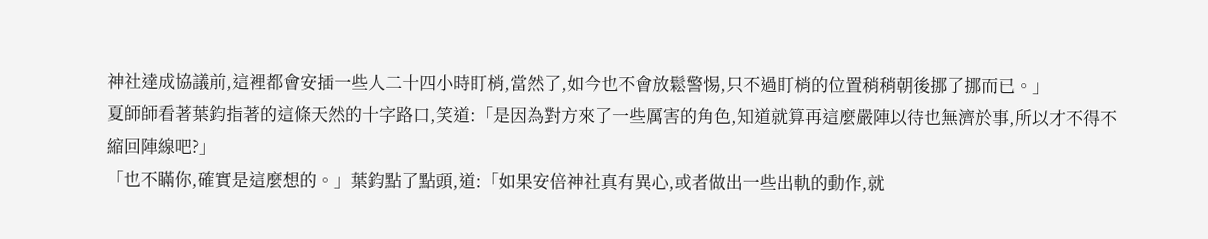神社達成協議前,這裡都會安插一些人二十四小時盯梢,當然了,如今也不會放鬆警惕,只不過盯梢的位置稍稍朝後挪了挪而已。」
夏師師看著葉鈞指著的這條天然的十字路口,笑道:「是因為對方來了一些厲害的角色,知道就算再這麼嚴陣以待也無濟於事,所以才不得不縮回陣線吧?」
「也不瞞你,確實是這麼想的。」葉鈞點了點頭,道:「如果安倍神社真有異心,或者做出一些出軌的動作,就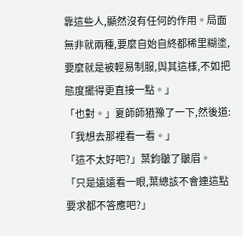靠這些人,顯然沒有任何的作用。局面無非就兩種,要麼自始自終都稀里糊塗,要麼就是被輕易制服,與其這樣,不如把態度擺得更直接一點。」
「也對。」夏師師猶豫了一下,然後道:「我想去那裡看一看。」
「這不太好吧?」葉鈞皺了皺眉。
「只是遠遠看一眼,葉總該不會連這點要求都不答應吧?」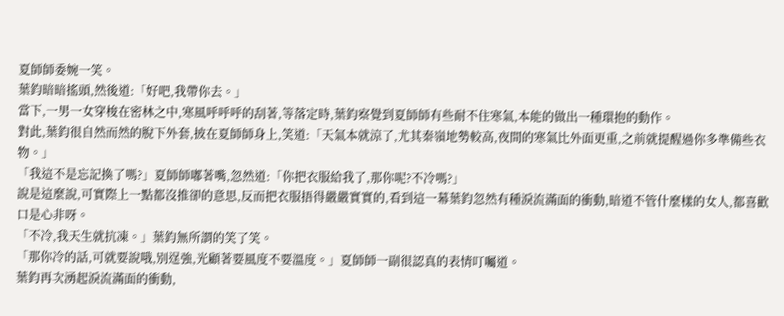夏師師委婉一笑。
葉鈞暗暗搖頭,然後道:「好吧,我帶你去。」
當下,一男一女穿梭在密林之中,寒風呼呼呼的刮著,等落定時,葉鈞察覺到夏師師有些耐不住寒氣,本能的做出一種環抱的動作。
對此,葉鈞很自然而然的脫下外套,披在夏師師身上,笑道:「天氣本就涼了,尤其秦嶺地勢較高,夜間的寒氣比外面更重,之前就提醒過你多準備些衣物。」
「我這不是忘記換了嗎?」夏師師嘟著嘴,忽然道:「你把衣服給我了,那你呢?不冷嗎?」
說是這麼說,可實際上一點都沒推卻的意思,反而把衣服捂得嚴嚴實實的,看到這一幕葉鈞忽然有種淚流滿面的衝動,暗道不管什麼樣的女人,都喜歡口是心非呀。
「不冷,我天生就抗凍。」葉鈞無所謂的笑了笑。
「那你冷的話,可就要說哦,別逞強,光顧著要風度不要溫度。」夏師師一副很認真的表情叮囑道。
葉鈞再次湧起淚流滿面的衝動,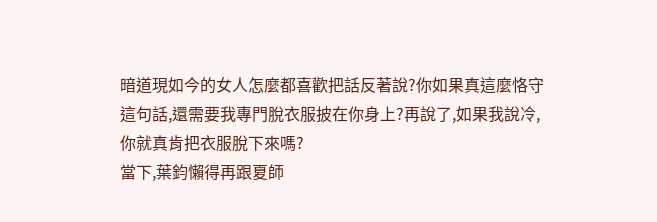暗道現如今的女人怎麼都喜歡把話反著說?你如果真這麼恪守這句話,還需要我專門脫衣服披在你身上?再說了,如果我說冷,你就真肯把衣服脫下來嗎?
當下,葉鈞懶得再跟夏師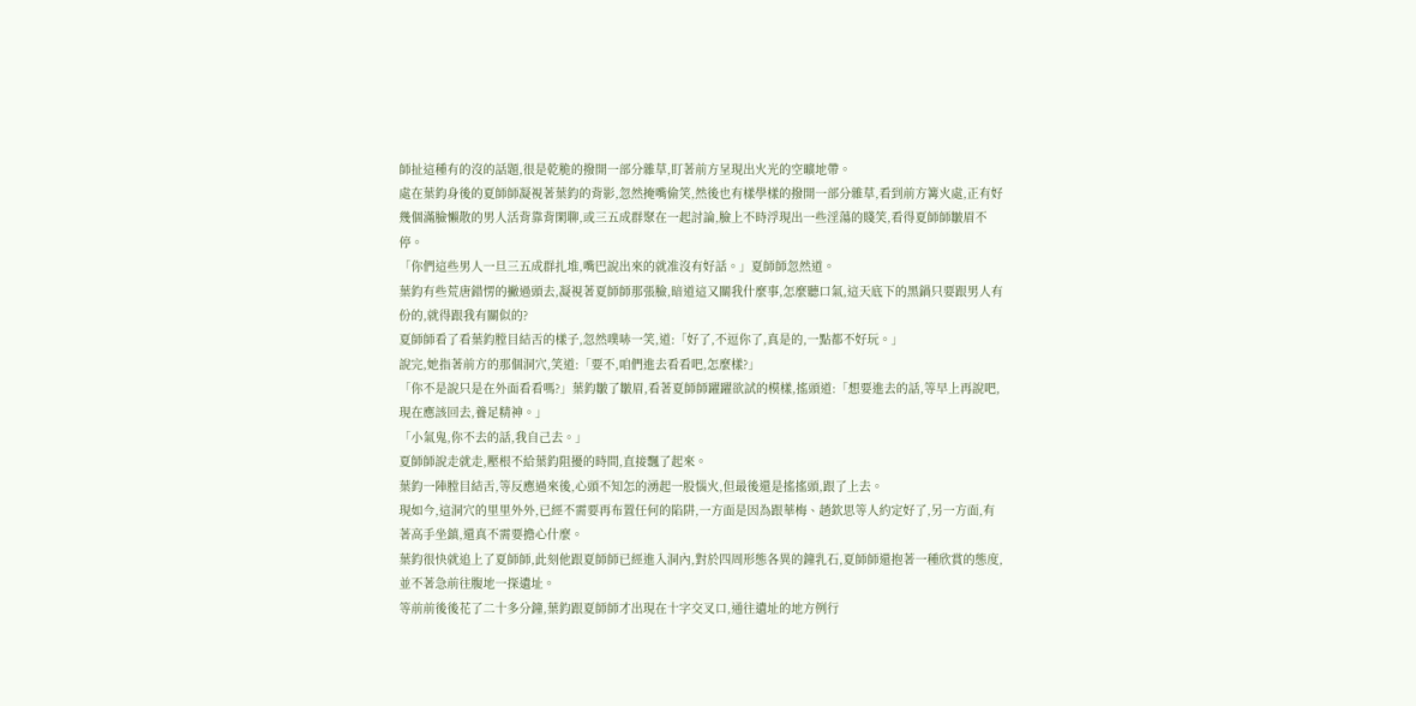師扯這種有的沒的話題,很是乾脆的撥開一部分雜草,盯著前方呈現出火光的空曠地帶。
處在葉鈞身後的夏師師凝視著葉鈞的背影,忽然掩嘴偷笑,然後也有樣學樣的撥開一部分雜草,看到前方篝火處,正有好幾個滿臉懶散的男人活背靠背閑聊,或三五成群聚在一起討論,臉上不時浮現出一些淫蕩的賤笑,看得夏師師皺眉不停。
「你們這些男人一旦三五成群扎堆,嘴巴說出來的就准沒有好話。」夏師師忽然道。
葉鈞有些荒唐錯愣的撇過頭去,凝視著夏師師那張臉,暗道這又關我什麼事,怎麼聽口氣,這天底下的黑鍋只要跟男人有份的,就得跟我有關似的?
夏師師看了看葉鈞膛目結舌的樣子,忽然噗哧一笑,道:「好了,不逗你了,真是的,一點都不好玩。」
說完,她指著前方的那個洞穴,笑道:「要不,咱們進去看看吧,怎麼樣?」
「你不是說只是在外面看看嗎?」葉鈞皺了皺眉,看著夏師師躍躍欲試的模樣,搖頭道:「想要進去的話,等早上再說吧,現在應該回去,養足精神。」
「小氣鬼,你不去的話,我自己去。」
夏師師說走就走,壓根不給葉鈞阻擾的時間,直接飄了起來。
葉鈞一陣膛目結舌,等反應過來後,心頭不知怎的湧起一股惱火,但最後還是搖搖頭,跟了上去。
現如今,這洞穴的里里外外,已經不需要再布置任何的陷阱,一方面是因為跟華梅、趙欽思等人約定好了,另一方面,有著高手坐鎮,還真不需要擔心什麼。
葉鈞很快就追上了夏師師,此刻他跟夏師師已經進入洞內,對於四周形態各異的鐘乳石,夏師師還抱著一種欣賞的態度,並不著急前往腹地一探遺址。
等前前後後花了二十多分鐘,葉鈞跟夏師師才出現在十字交叉口,通往遺址的地方例行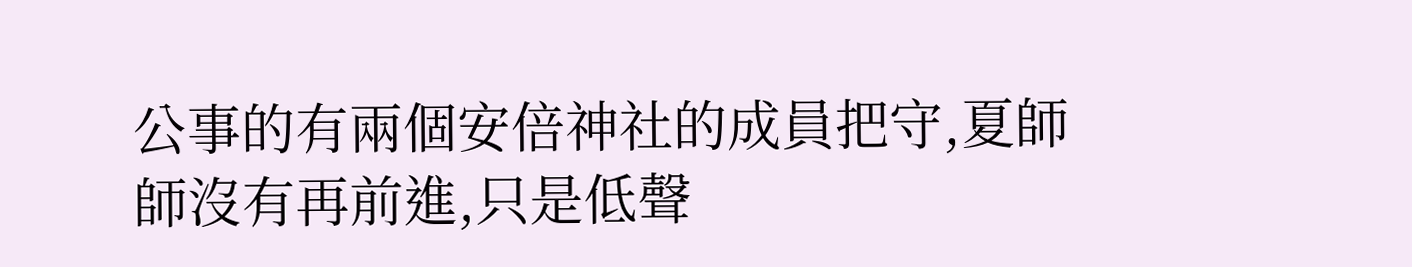公事的有兩個安倍神社的成員把守,夏師師沒有再前進,只是低聲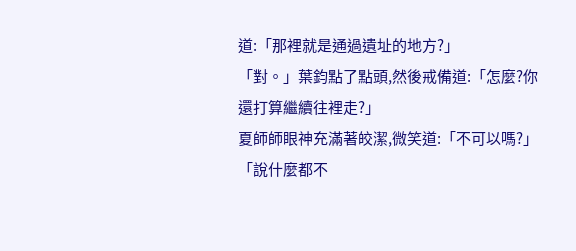道:「那裡就是通過遺址的地方?」
「對。」葉鈞點了點頭,然後戒備道:「怎麼?你還打算繼續往裡走?」
夏師師眼神充滿著皎潔,微笑道:「不可以嗎?」
「說什麼都不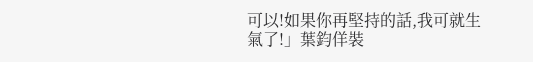可以!如果你再堅持的話,我可就生氣了!」葉鈞佯裝